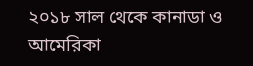২০১৮ সাল থেকে কানাডা ও আমেরিকা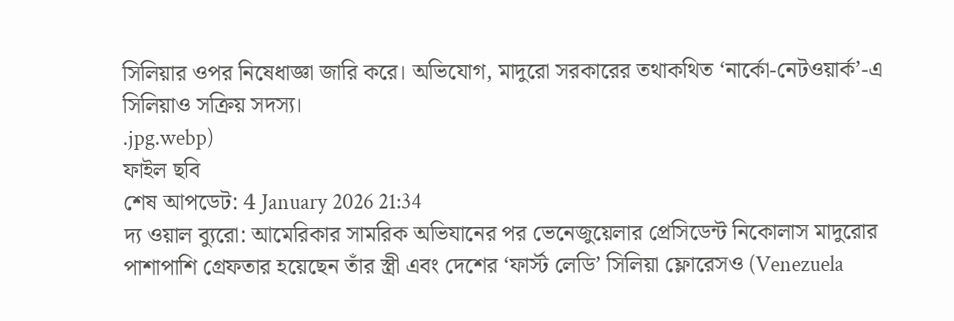সিলিয়ার ওপর নিষেধাজ্ঞা জারি করে। অভিযোগ, মাদুরো সরকারের তথাকথিত ‘নার্কো-নেটওয়ার্ক’-এ সিলিয়াও সক্রিয় সদস্য।
.jpg.webp)
ফাইল ছবি
শেষ আপডেট: 4 January 2026 21:34
দ্য ওয়াল ব্যুরো: আমেরিকার সামরিক অভিযানের পর ভেনেজুয়েলার প্রেসিডেন্ট নিকোলাস মাদুরোর পাশাপাশি গ্রেফতার হয়েছেন তাঁর স্ত্রী এবং দেশের ‘ফার্স্ট লেডি’ সিলিয়া ফ্লোরেসও (Venezuela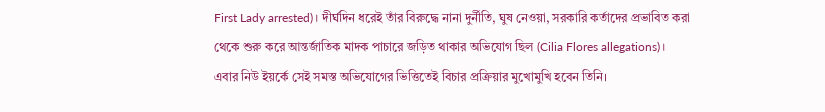First Lady arrested)। দীর্ঘদিন ধরেই তাঁর বিরুদ্ধে নানা দুর্নীতি, ঘুষ নেওয়া, সরকারি কর্তাদের প্রভাবিত করা থেকে শুরু করে আন্তর্জাতিক মাদক পাচারে জড়িত থাকার অভিযোগ ছিল (Cilia Flores allegations)। এবার নিউ ইয়র্কে সেই সমস্ত অভিযোগের ভিত্তিতেই বিচার প্রক্রিয়ার মুখোমুখি হবেন তিনি।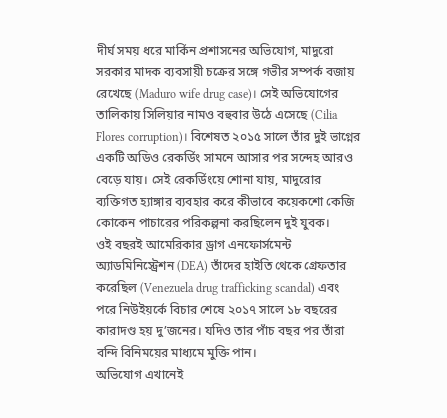দীর্ঘ সময় ধরে মার্কিন প্রশাসনের অভিযোগ, মাদুরো সরকার মাদক ব্যবসায়ী চক্রের সঙ্গে গভীর সম্পর্ক বজায় রেখেছে (Maduro wife drug case)। সেই অভিযোগের তালিকায় সিলিয়ার নামও বহুবার উঠে এসেছে (Cilia Flores corruption)। বিশেষত ২০১৫ সালে তাঁর দুই ভাগ্নের একটি অডিও রেকর্ডিং সামনে আসার পর সন্দেহ আরও বেড়ে যায়। সেই রেকর্ডিংয়ে শোনা যায়, মাদুরোর ব্যক্তিগত হ্যাঙ্গার ব্যবহার করে কীভাবে কয়েকশো কেজি কোকেন পাচারের পরিকল্পনা করছিলেন দুই যুবক।
ওই বছরই আমেরিকার ড্রাগ এনফোর্সমেন্ট অ্যাডমিনিস্ট্রেশন (DEA) তাঁদের হাইতি থেকে গ্রেফতার করেছিল (Venezuela drug trafficking scandal) এবং পরে নিউইয়র্কে বিচার শেষে ২০১৭ সালে ১৮ বছরের কারাদণ্ড হয় দু’জনের। যদিও তার পাঁচ বছর পর তাঁরা বন্দি বিনিময়ের মাধ্যমে মুক্তি পান।
অভিযোগ এখানেই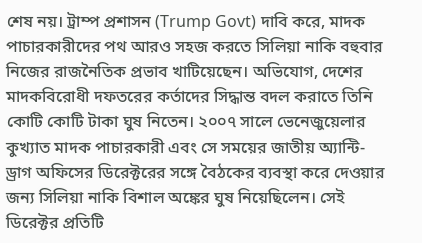শেষ নয়। ট্রাম্প প্রশাসন (Trump Govt) দাবি করে, মাদক পাচারকারীদের পথ আরও সহজ করতে সিলিয়া নাকি বহুবার নিজের রাজনৈতিক প্রভাব খাটিয়েছেন। অভিযোগ, দেশের মাদকবিরোধী দফতরের কর্তাদের সিদ্ধান্ত বদল করাতে তিনি কোটি কোটি টাকা ঘুষ নিতেন। ২০০৭ সালে ভেনেজুয়েলার কুখ্যাত মাদক পাচারকারী এবং সে সময়ের জাতীয় অ্যান্টি-ড্রাগ অফিসের ডিরেক্টরের সঙ্গে বৈঠকের ব্যবস্থা করে দেওয়ার জন্য সিলিয়া নাকি বিশাল অঙ্কের ঘুষ নিয়েছিলেন। সেই ডিরেক্টর প্রতিটি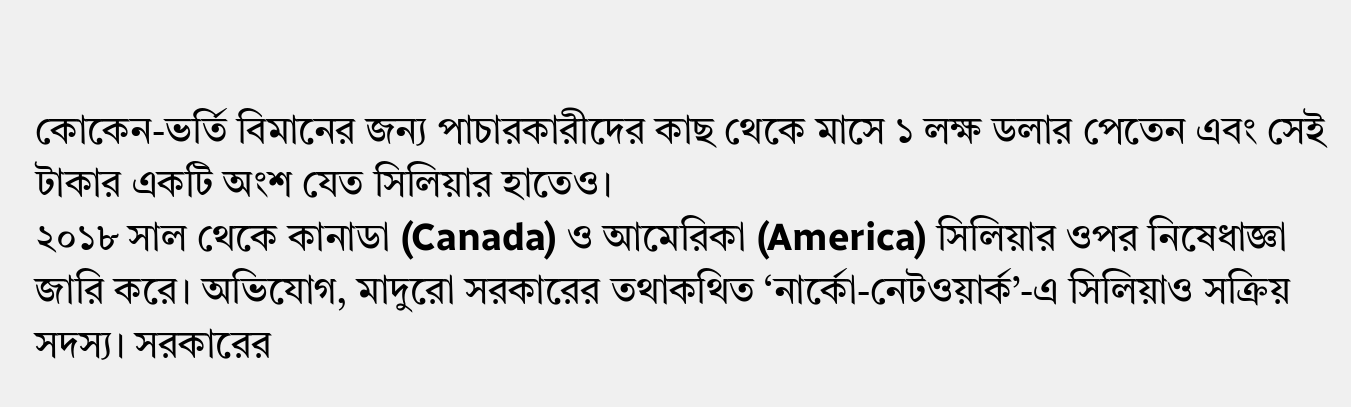কোকেন-ভর্তি বিমানের জন্য পাচারকারীদের কাছ থেকে মাসে ১ লক্ষ ডলার পেতেন এবং সেই টাকার একটি অংশ যেত সিলিয়ার হাতেও।
২০১৮ সাল থেকে কানাডা (Canada) ও আমেরিকা (America) সিলিয়ার ওপর নিষেধাজ্ঞা জারি করে। অভিযোগ, মাদুরো সরকারের তথাকথিত ‘নার্কো-নেটওয়ার্ক’-এ সিলিয়াও সক্রিয় সদস্য। সরকারের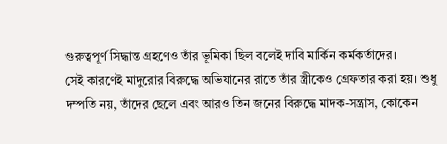গুরুত্বপূর্ণ সিদ্ধান্ত গ্রহণেও তাঁর ভূমিকা ছিল বলেই দাবি মার্কিন কর্মকর্তাদের।
সেই কারণেই মাদুরোর বিরুদ্ধে অভিযানের রাতে তাঁর স্ত্রীকেও গ্রেফতার করা হয়। শুধু দম্পতি নয়, তাঁদের ছেলে এবং আরও তিন জনের বিরুদ্ধে মাদক-সন্ত্রাস, কোকেন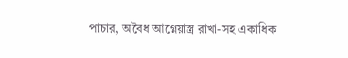পাচার, অবৈধ আগ্নেয়াস্ত্র রাখা-সহ একাধিক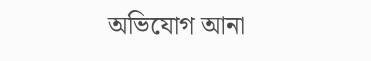অভিযোগ আনা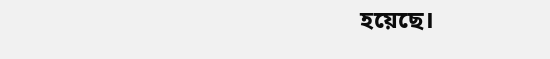হয়েছে।